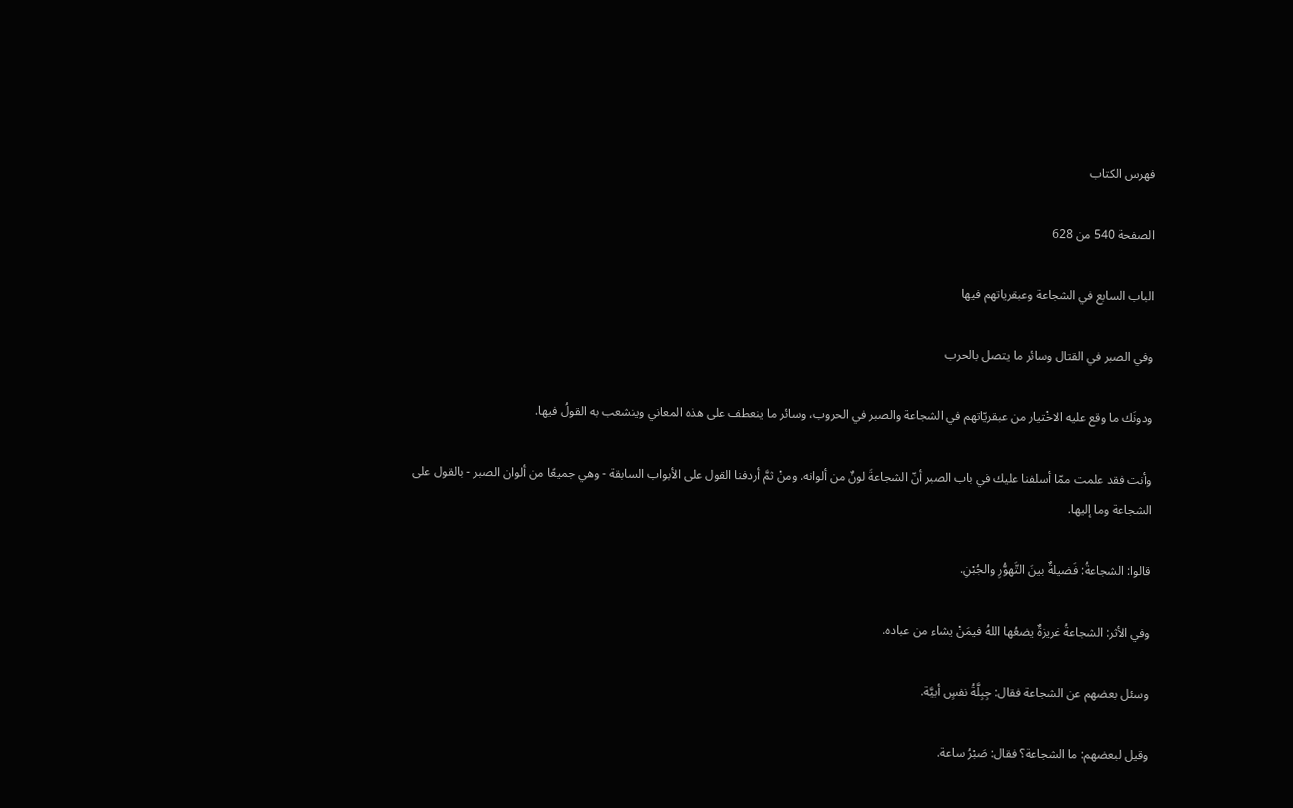فهرس الكتاب

الصفحة 540 من 628

الباب السابع في الشجاعة وعبقرياتهم فيها

وفي الصبر في القتال وسائر ما يتصل بالحرب

ودونَك ما وقع عليه الاخْتيار من عبقريّاتهم في الشجاعة والصبر في الحروب، وسائر ما ينعطف على هذه المعاني وينشعب به القولُ فيها.

وأنت فقد علمت ممّا أسلفنا عليك في باب الصبر أنّ الشجاعةَ لونٌ من ألوانه. ومنْ ثمَّ أردفنا القول على الأبواب السابقة - وهي جميعًا من ألوان الصبر - بالقول على الشجاعة وما إليها.

قالوا: الشجاعةُ: فَضيلةٌ بينَ التَّهوُّرِ والجُبْنِ.

وفي الأثر: الشجاعةُ غريزةٌ يضعُها اللهُ فيمَنْ يشاء من عباده.

وسئل بعضهم عن الشجاعة فقال: جِبِلَّةُ نفسٍ أبيَّة.

وقيل لبعضهم: ما الشجاعة؟ فقال: صَبْرُ ساعة.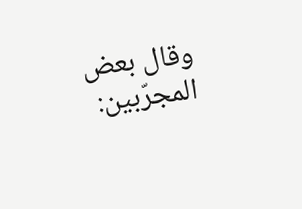وقال بعض المجرّبين: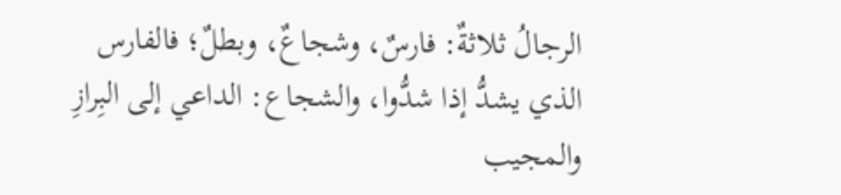الرجالُ ثلاثةٌ: فارسٌ، وشجاعٌ، وبطلٌ؛ فالفارس الذي يشدُّ إذا شدُّوا، والشجاع: الداعي إلى البِرازِ والمجيب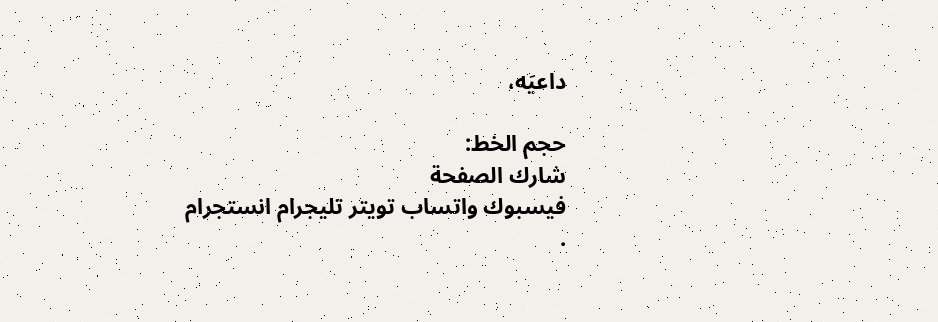داعيَه،

حجم الخط:
شارك الصفحة
فيسبوك واتساب تويتر تليجرام انستجرام
.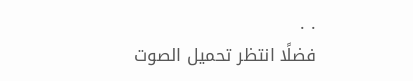. .
فضلًا انتظر تحميل الصوت